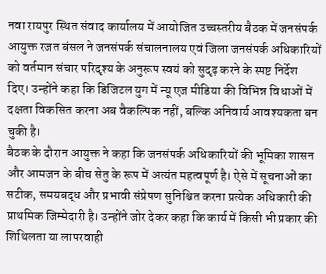नवा रायपुर स्थित संवाद कार्यालय में आयोजित उच्चस्तरीय बैठक में जनसंपर्क आयुक्त रजत बंसल ने जनसंपर्क संचालनालय एवं जिला जनसंपर्क अधिकारियों को वर्तमान संचार परिदृश्य के अनुरूप स्वयं को सुदृढ़ करने के स्पष्ट निर्देश दिए। उन्होंने कहा कि डिजिटल युग में न्यू एज मीडिया की विभिन्न विधाओं में दक्षता विकसित करना अब वैकल्पिक नहीं, बल्कि अनिवार्य आवश्यकता बन चुकी है।
बैठक के दौरान आयुक्त ने कहा कि जनसंपर्क अधिकारियों की भूमिका शासन और आमजन के बीच सेतु के रूप में अत्यंत महत्वपूर्ण है। ऐसे में सूचनाओं का सटीक, समयबद्ध और प्रभावी संप्रेषण सुनिश्चित करना प्रत्येक अधिकारी की प्राथमिक जिम्मेदारी है। उन्होंने जोर देकर कहा कि कार्य में किसी भी प्रकार की शिथिलता या लापरवाही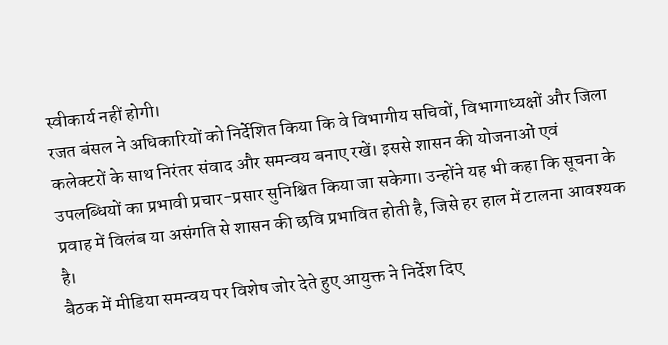स्वीकार्य नहीं होगी।
रजत बंसल ने अधिकारियों को निर्देशित किया कि वे विभागीय सचिवों, विभागाध्यक्षों और जिला कलेक्टरों के साथ निरंतर संवाद और समन्वय बनाए रखें। इससे शासन की योजनाओं एवं उपलब्धियों का प्रभावी प्रचार-प्रसार सुनिश्चित किया जा सकेगा। उन्होंने यह भी कहा कि सूचना के प्रवाह में विलंब या असंगति से शासन की छवि प्रभावित होती है, जिसे हर हाल में टालना आवश्यक है।
बैठक में मीडिया समन्वय पर विशेष जोर देते हुए आयुक्त ने निर्देश दिए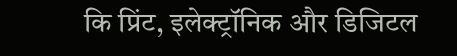कि प्रिंट, इलेक्ट्रॉनिक और डिजिटल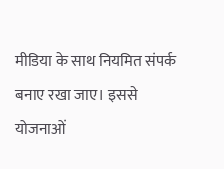मीडिया के साथ नियमित संपर्क बनाए रखा जाए। इससे योजनाओं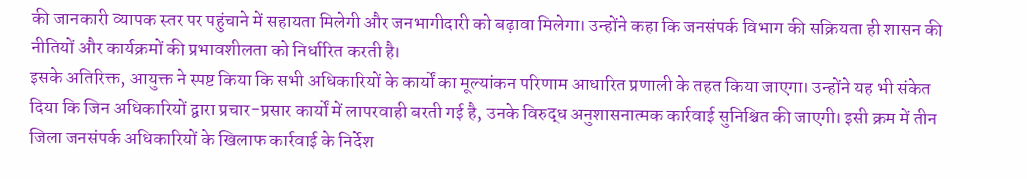की जानकारी व्यापक स्तर पर पहुंचाने में सहायता मिलेगी और जनभागीदारी को बढ़ावा मिलेगा। उन्होंने कहा कि जनसंपर्क विभाग की सक्रियता ही शासन की नीतियों और कार्यक्रमों की प्रभावशीलता को निर्धारित करती है।
इसके अतिरिक्त, आयुक्त ने स्पष्ट किया कि सभी अधिकारियों के कार्यों का मूल्यांकन परिणाम आधारित प्रणाली के तहत किया जाएगा। उन्होंने यह भी संकेत दिया कि जिन अधिकारियों द्वारा प्रचार-प्रसार कार्यों में लापरवाही बरती गई है, उनके विरुद्ध अनुशासनात्मक कार्रवाई सुनिश्चित की जाएगी। इसी क्रम में तीन जिला जनसंपर्क अधिकारियों के खिलाफ कार्रवाई के निर्देश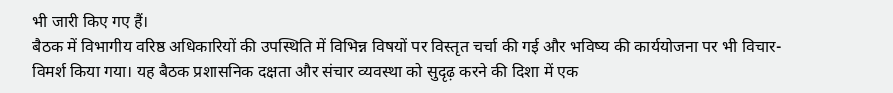भी जारी किए गए हैं।
बैठक में विभागीय वरिष्ठ अधिकारियों की उपस्थिति में विभिन्न विषयों पर विस्तृत चर्चा की गई और भविष्य की कार्ययोजना पर भी विचार-विमर्श किया गया। यह बैठक प्रशासनिक दक्षता और संचार व्यवस्था को सुदृढ़ करने की दिशा में एक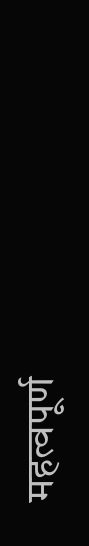महत्वपूर्ण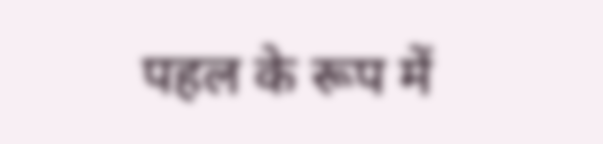पहल के रूप में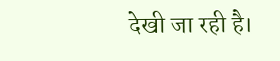देखी जा रही है।